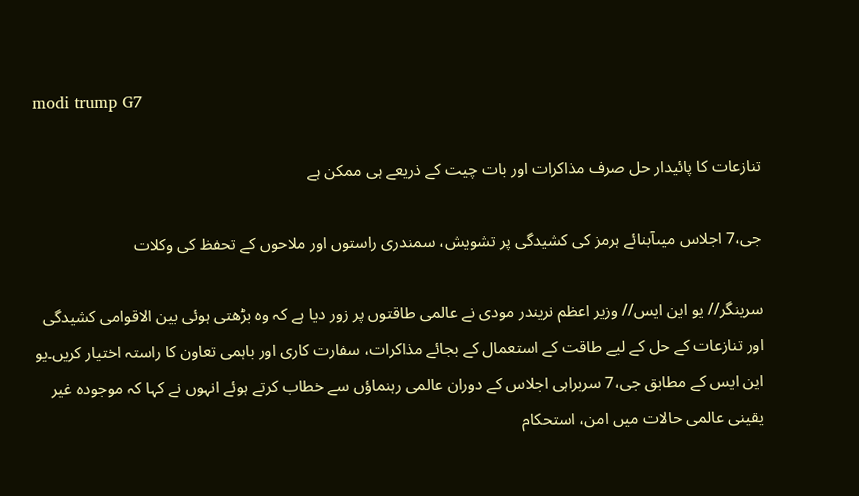modi trump G7

تنازعات کا پائیدار حل صرف مذاکرات اور بات چیت کے ذریعے ہی ممکن ہے

جی،7 اجلاس میںآبنائے ہرمز کی کشیدگی پر تشویش، سمندری راستوں اور ملاحوں کے تحفظ کی وکلات

سرینگر// یو این ایس// وزیر اعظم نریندر مودی نے عالمی طاقتوں پر زور دیا ہے کہ وہ بڑھتی ہوئی بین الاقوامی کشیدگی اور تنازعات کے حل کے لیے طاقت کے استعمال کے بجائے مذاکرات، سفارت کاری اور باہمی تعاون کا راستہ اختیار کریں۔یو این ایس کے مطابق جی،7 سربراہی اجلاس کے دوران عالمی رہنماؤں سے خطاب کرتے ہوئے انہوں نے کہا کہ موجودہ غیر یقینی عالمی حالات میں امن، استحکام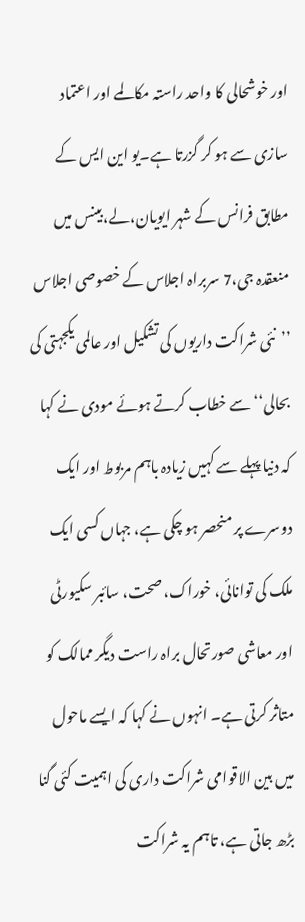اور خوشحالی کا واحد راستہ مکالمے اور اعتماد سازی سے ہو کر گزرتا ہے۔یو این ایس کے مطابق فرانس کے شہر ایویان،لے،بینس میں منعقدہ جی،7 سربراہ اجلاس کے خصوصی اجلاس ’’نئی شراکت داریوں کی تشکیل اور عالمی یکجہتی کی بحالی‘‘ سے خطاب کرتے ہوئے مودی نے کہا کہ دنیا پہلے سے کہیں زیادہ باہم مربوط اور ایک دوسرے پر منحصر ہو چکی ہے، جہاں کسی ایک ملک کی توانائی، خوراک، صحت، سائبر سکیورٹی اور معاشی صورتحال براہ راست دیگر ممالک کو متاثر کرتی ہے۔ انہوں نے کہا کہ ایسے ماحول میں بین الاقوامی شراکت داری کی اہمیت کئی گنا بڑھ جاتی ہے، تاہم یہ شراکت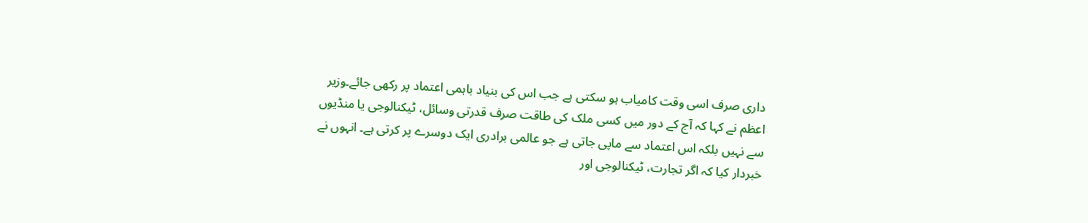داری صرف اسی وقت کامیاب ہو سکتی ہے جب اس کی بنیاد باہمی اعتماد پر رکھی جائے۔وزیر اعظم نے کہا کہ آج کے دور میں کسی ملک کی طاقت صرف قدرتی وسائل، ٹیکنالوجی یا منڈیوں سے نہیں بلکہ اس اعتماد سے ماپی جاتی ہے جو عالمی برادری ایک دوسرے پر کرتی ہے۔ انہوں نے خبردار کیا کہ اگر تجارت، ٹیکنالوجی اور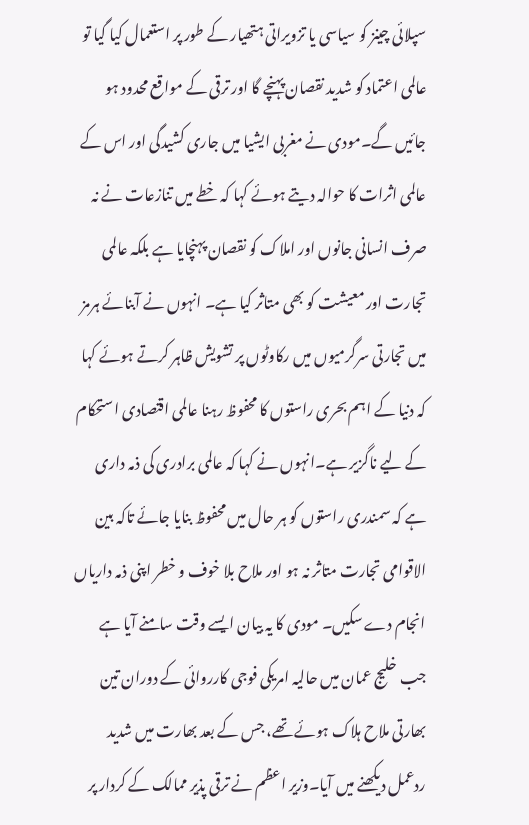سپلائی چینز کو سیاسی یا تزویراتی ہتھیار کے طور پر استعمال کیا گیا تو عالمی اعتماد کو شدید نقصان پہنچے گا اور ترقی کے مواقع محدود ہو جائیں گے۔مودی نے مغربی ایشیا میں جاری کشیدگی اور اس کے عالمی اثرات کا حوالہ دیتے ہوئے کہا کہ خطے میں تنازعات نے نہ صرف انسانی جانوں اور املاک کو نقصان پہنچایا ہے بلکہ عالمی تجارت اور معیشت کو بھی متاثر کیا ہے۔ انہوں نے آبنائے ہرمز میں تجارتی سرگرمیوں میں رکاوٹوں پر تشویش ظاہر کرتے ہوئے کہا کہ دنیا کے اہم بحری راستوں کا محفوظ رہنا عالمی اقتصادی استحکام کے لیے ناگزیر ہے۔انہوں نے کہا کہ عالمی برادری کی ذمہ داری ہے کہ سمندری راستوں کو ہر حال میں محفوظ بنایا جائے تاکہ بین الاقوامی تجارت متاثر نہ ہو اور ملاح بلا خوف و خطر اپنی ذمہ داریاں انجام دے سکیں۔ مودی کا یہ بیان ایسے وقت سامنے آیا ہے جب خلیج عمان میں حالیہ امریکی فوجی کارروائی کے دوران تین بھارتی ملاح ہلاک ہوئے تھے، جس کے بعد بھارت میں شدید ردعمل دیکھنے میں آیا۔وزیر اعظم نے ترقی پذیر ممالک کے کردار پر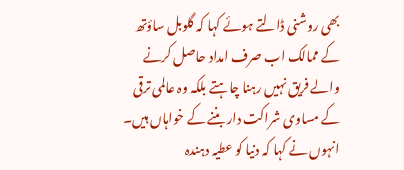بھی روشنی ڈالتے ہوئے کہا کہ گلوبل ساؤتھ کے ممالک اب صرف امداد حاصل کرنے والے فریق نہیں رہنا چاہتے بلکہ وہ عالمی ترقی کے مساوی شراکت دار بننے کے خواہاں ہیں۔ انہوں نے کہا کہ دنیا کو عطیہ دہندہ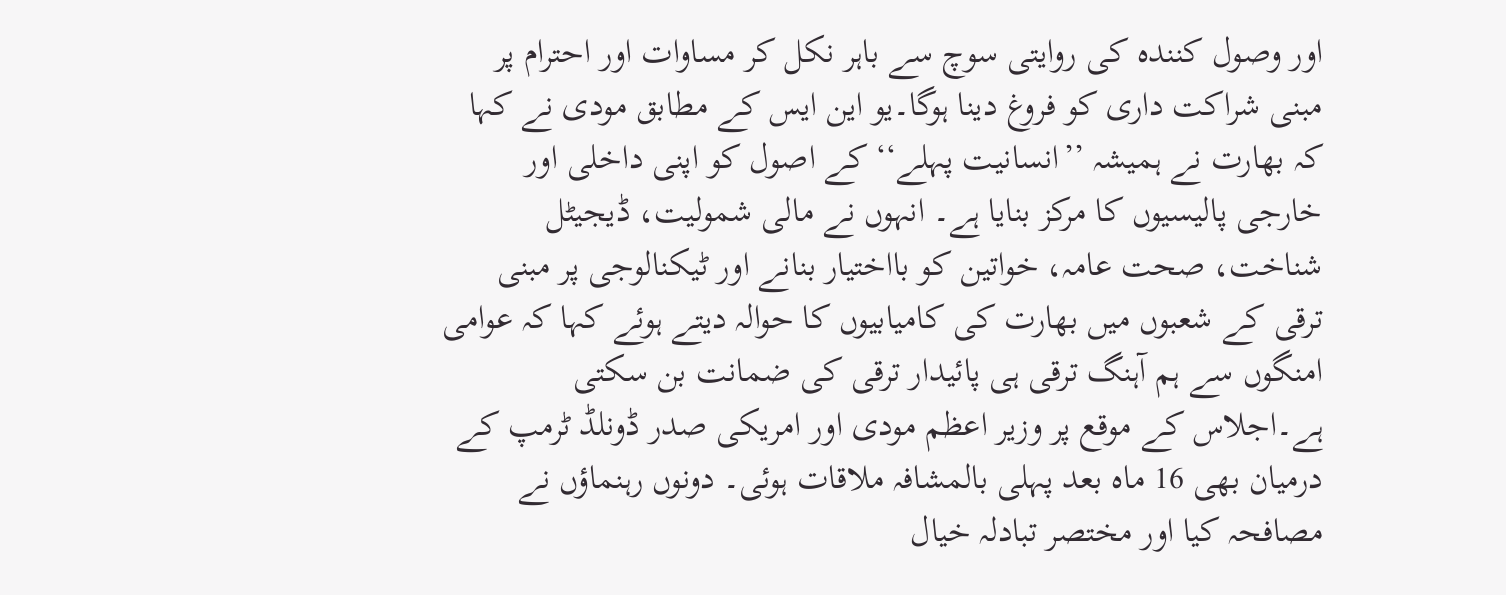اور وصول کنندہ کی روایتی سوچ سے باہر نکل کر مساوات اور احترام پر مبنی شراکت داری کو فروغ دینا ہوگا۔یو این ایس کے مطابق مودی نے کہا کہ بھارت نے ہمیشہ ’’انسانیت پہلے‘‘ کے اصول کو اپنی داخلی اور خارجی پالیسیوں کا مرکز بنایا ہے۔ انہوں نے مالی شمولیت، ڈیجیٹل شناخت، صحت عامہ، خواتین کو بااختیار بنانے اور ٹیکنالوجی پر مبنی ترقی کے شعبوں میں بھارت کی کامیابیوں کا حوالہ دیتے ہوئے کہا کہ عوامی امنگوں سے ہم آہنگ ترقی ہی پائیدار ترقی کی ضمانت بن سکتی ہے۔اجلاس کے موقع پر وزیر اعظم مودی اور امریکی صدر ڈونلڈ ٹرمپ کے درمیان بھی 16 ماہ بعد پہلی بالمشافہ ملاقات ہوئی۔ دونوں رہنماؤں نے مصافحہ کیا اور مختصر تبادلہ خیال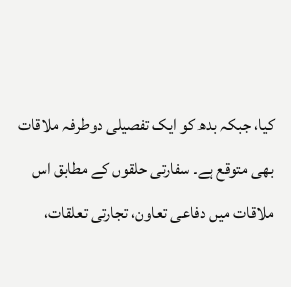کیا، جبکہ بدھ کو ایک تفصیلی دوطرفہ ملاقات بھی متوقع ہے۔ سفارتی حلقوں کے مطابق اس ملاقات میں دفاعی تعاون، تجارتی تعلقات،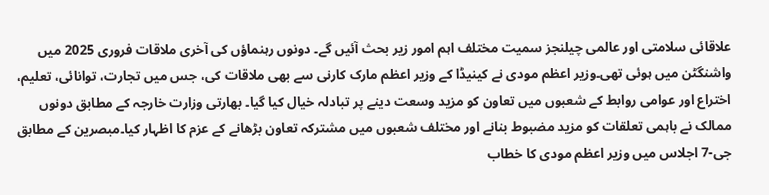علاقائی سلامتی اور عالمی چیلنجز سمیت مختلف اہم امور زیر بحث آئیں گے۔ دونوں رہنماؤں کی آخری ملاقات فروری 2025 میں واشنگٹن میں ہوئی تھی۔وزیر اعظم مودی نے کینیڈا کے وزیر اعظم مارک کارنی سے بھی ملاقات کی، جس میں تجارت، توانائی، تعلیم، اختراع اور عوامی روابط کے شعبوں میں تعاون کو مزید وسعت دینے پر تبادلہ خیال کیا گیا۔ بھارتی وزارت خارجہ کے مطابق دونوں ممالک نے باہمی تعلقات کو مزید مضبوط بنانے اور مختلف شعبوں میں مشترکہ تعاون بڑھانے کے عزم کا اظہار کیا۔مبصرین کے مطابق جی-7 اجلاس میں وزیر اعظم مودی کا خطاب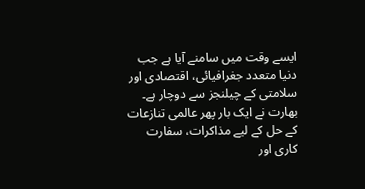ایسے وقت میں سامنے آیا ہے جب دنیا متعدد جغرافیائی، اقتصادی اور سلامتی کے چیلنجز سے دوچار ہے۔ بھارت نے ایک بار پھر عالمی تنازعات کے حل کے لیے مذاکرات، سفارت کاری اور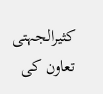کثیرالجہتی تعاون کی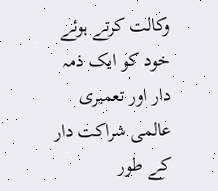وکالت کرتے ہوئے خود کو ایک ذمہ دار اور تعمیری عالمی شراکت دار کے طور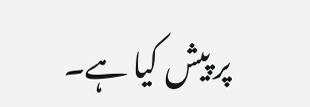پر پیش کیا ہے۔